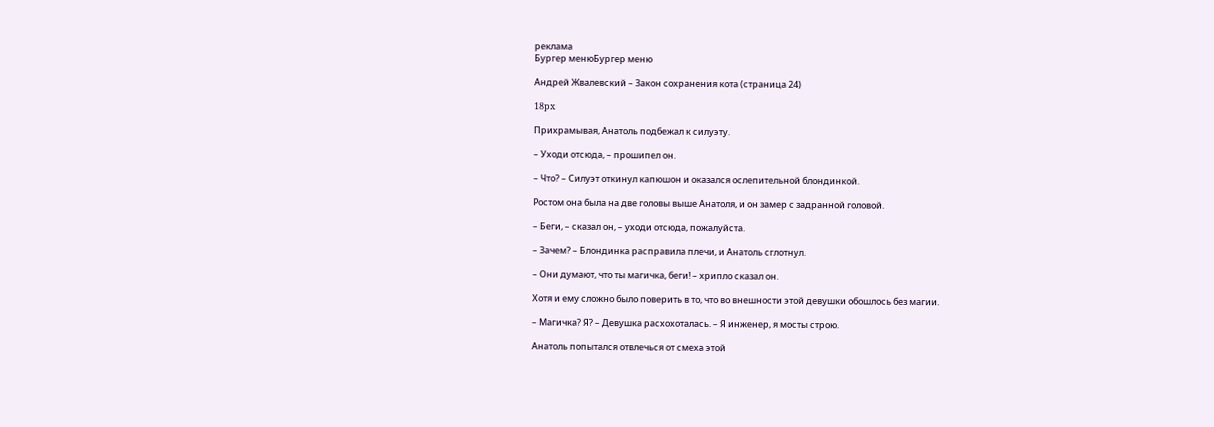реклама
Бургер менюБургер меню

Андрей Жвалевский – Закон сохранения кота (страница 24)

18px

Прихрамывая, Анатоль подбежал к силуэту.

– Уходи отсюда, – прошипел он.

– Что? – Силуэт откинул капюшон и оказался ослепительной блондинкой.

Ростом она была на две головы выше Анатоля, и он замер с задранной головой.

– Беги, – сказал он, – уходи отсюда, пожалуйста.

– Зачем? – Блондинка расправила плечи, и Анатоль сглотнул.

– Они думают, что ты магичка, беги! – хрипло сказал он.

Хотя и ему сложно было поверить в то, что во внешности этой девушки обошлось без магии.

– Магичка? Я? – Девушка расхохоталась. – Я инженер, я мосты строю.

Анатоль попытался отвлечься от смеха этой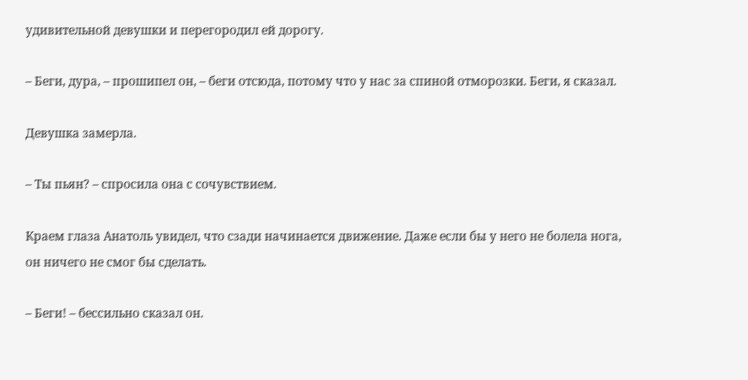удивительной девушки и перегородил ей дорогу.

– Беги, дура, – прошипел он, – беги отсюда, потому что у нас за спиной отморозки. Беги, я сказал.

Девушка замерла.

– Ты пьян? – спросила она с сочувствием.

Краем глаза Анатоль увидел, что сзади начинается движение. Даже если бы у него не болела нога, он ничего не смог бы сделать.

– Беги! – бессильно сказал он.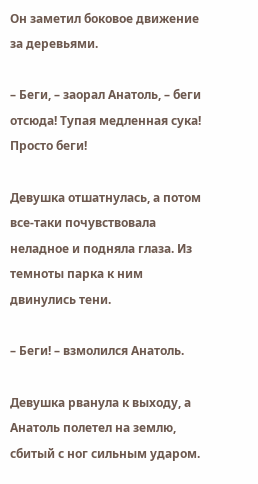Он заметил боковое движение за деревьями.

– Беги, – заорал Анатоль, – беги отсюда! Тупая медленная сука! Просто беги!

Девушка отшатнулась, а потом все-таки почувствовала неладное и подняла глаза. Из темноты парка к ним двинулись тени.

– Беги! – взмолился Анатоль.

Девушка рванула к выходу, а Анатоль полетел на землю, сбитый с ног сильным ударом.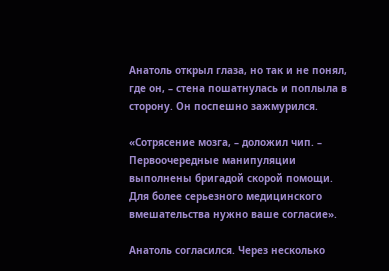Анатоль открыл глаза, но так и не понял, где он, – стена пошатнулась и поплыла в сторону. Он поспешно зажмурился.

«Сотрясение мозга, – доложил чип. – Первоочередные манипуляции выполнены бригадой скорой помощи. Для более серьезного медицинского вмешательства нужно ваше согласие».

Анатоль согласился. Через несколько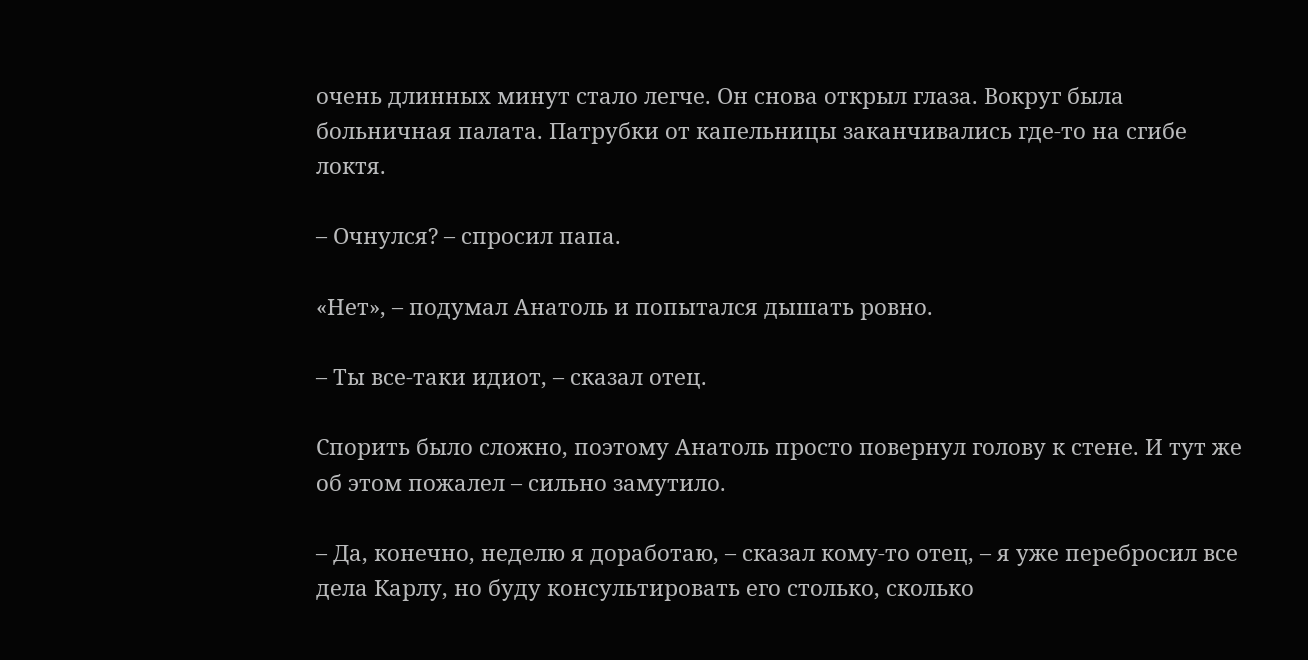очень длинных минут стало легче. Он снова открыл глаза. Вокруг была больничная палата. Патрубки от капельницы заканчивались где-то на сгибе локтя.

– Очнулся? – спросил папа.

«Нет», – подумал Анатоль и попытался дышать ровно.

– Ты все-таки идиот, – сказал отец.

Спорить было сложно, поэтому Анатоль просто повернул голову к стене. И тут же об этом пожалел – сильно замутило.

– Да, конечно, неделю я доработаю, – сказал кому-то отец, – я уже перебросил все дела Карлу, но буду консультировать его столько, сколько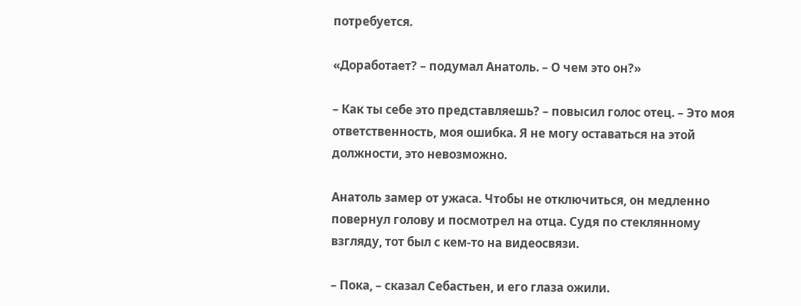потребуется.

«Доработает? – подумал Анатоль. – О чем это он?»

– Как ты себе это представляешь? – повысил голос отец. – Это моя ответственность, моя ошибка. Я не могу оставаться на этой должности, это невозможно.

Анатоль замер от ужаса. Чтобы не отключиться, он медленно повернул голову и посмотрел на отца. Судя по стеклянному взгляду, тот был с кем-то на видеосвязи.

– Пока, – сказал Себастьен, и его глаза ожили.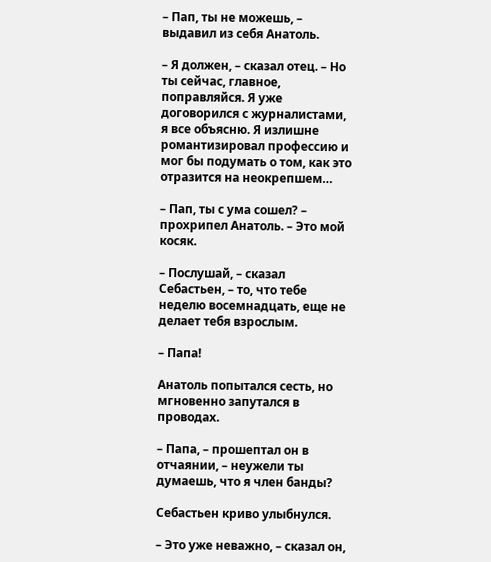– Пап, ты не можешь, – выдавил из себя Анатоль.

– Я должен, – сказал отец. – Но ты сейчас, главное, поправляйся. Я уже договорился с журналистами, я все объясню. Я излишне романтизировал профессию и мог бы подумать о том, как это отразится на неокрепшем…

– Пап, ты с ума сошел? – прохрипел Анатоль. – Это мой косяк.

– Послушай, – сказал Себастьен, – то, что тебе неделю восемнадцать, еще не делает тебя взрослым.

– Папа!

Анатоль попытался сесть, но мгновенно запутался в проводах.

– Папа, – прошептал он в отчаянии, – неужели ты думаешь, что я член банды?

Себастьен криво улыбнулся.

– Это уже неважно, – сказал он,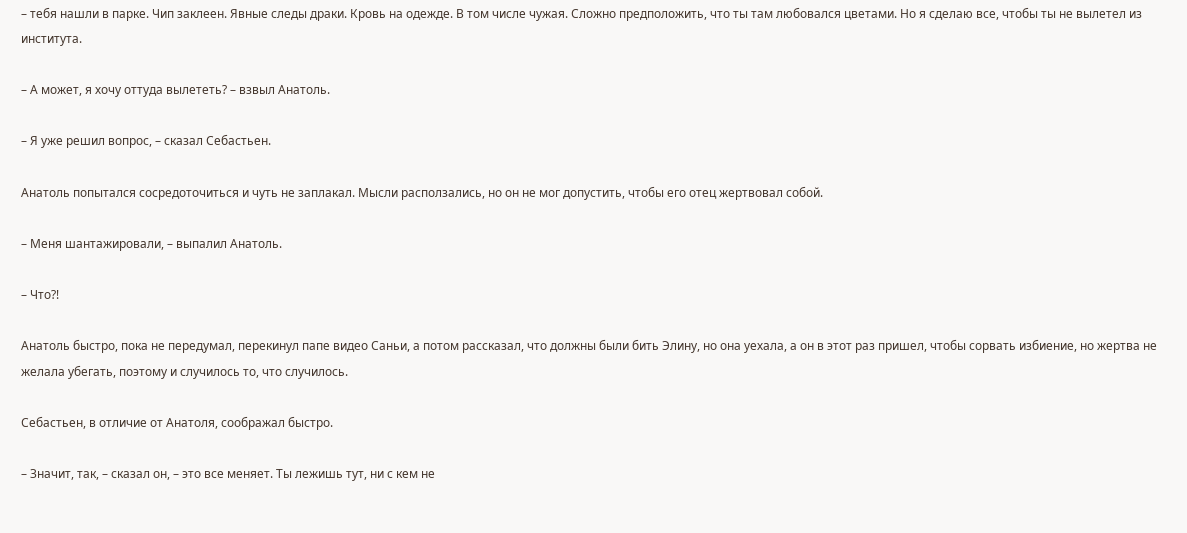– тебя нашли в парке. Чип заклеен. Явные следы драки. Кровь на одежде. В том числе чужая. Сложно предположить, что ты там любовался цветами. Но я сделаю все, чтобы ты не вылетел из института.

– А может, я хочу оттуда вылететь? – взвыл Анатоль.

– Я уже решил вопрос, – сказал Себастьен.

Анатоль попытался сосредоточиться и чуть не заплакал. Мысли расползались, но он не мог допустить, чтобы его отец жертвовал собой.

– Меня шантажировали, – выпалил Анатоль.

– Что?!

Анатоль быстро, пока не передумал, перекинул папе видео Саньи, а потом рассказал, что должны были бить Элину, но она уехала, а он в этот раз пришел, чтобы сорвать избиение, но жертва не желала убегать, поэтому и случилось то, что случилось.

Себастьен, в отличие от Анатоля, соображал быстро.

– Значит, так, – сказал он, – это все меняет. Ты лежишь тут, ни с кем не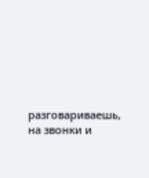разговариваешь, на звонки и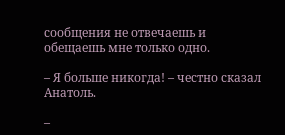сообщения не отвечаешь и обещаешь мне только одно.

– Я больше никогда! – честно сказал Анатоль.

–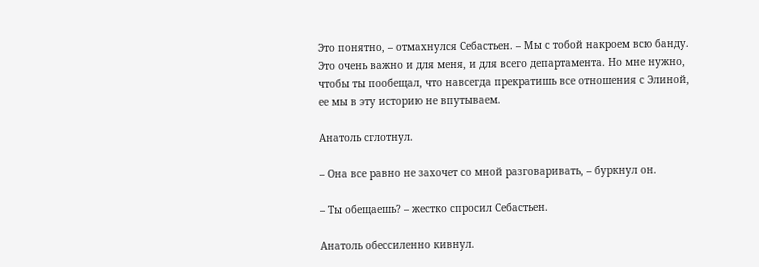Это понятно, – отмахнулся Себастьен. – Мы с тобой накроем всю банду. Это очень важно и для меня, и для всего департамента. Но мне нужно, чтобы ты пообещал, что навсегда прекратишь все отношения с Элиной, ее мы в эту историю не впутываем.

Анатоль сглотнул.

– Она все равно не захочет со мной разговаривать, – буркнул он.

– Ты обещаешь? – жестко спросил Себастьен.

Анатоль обессиленно кивнул.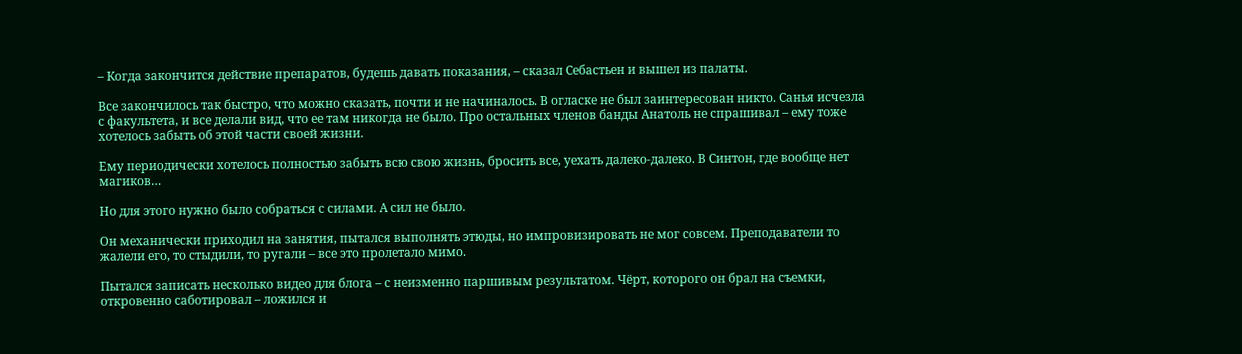– Когда закончится действие препаратов, будешь давать показания, – сказал Себастьен и вышел из палаты.

Все закончилось так быстро, что можно сказать, почти и не начиналось. В огласке не был заинтересован никто. Санья исчезла с факультета, и все делали вид, что ее там никогда не было. Про остальных членов банды Анатоль не спрашивал – ему тоже хотелось забыть об этой части своей жизни.

Ему периодически хотелось полностью забыть всю свою жизнь, бросить все, уехать далеко-далеко. В Синтон, где вообще нет магиков…

Но для этого нужно было собраться с силами. А сил не было.

Он механически приходил на занятия, пытался выполнять этюды, но импровизировать не мог совсем. Преподаватели то жалели его, то стыдили, то ругали – все это пролетало мимо.

Пытался записать несколько видео для блога – с неизменно паршивым результатом. Чёрт, которого он брал на съемки, откровенно саботировал – ложился и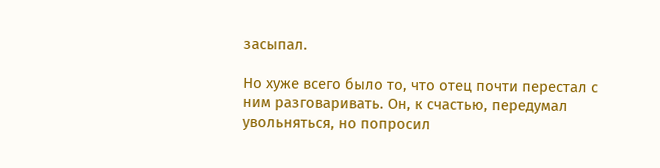засыпал.

Но хуже всего было то, что отец почти перестал с ним разговаривать. Он, к счастью, передумал увольняться, но попросил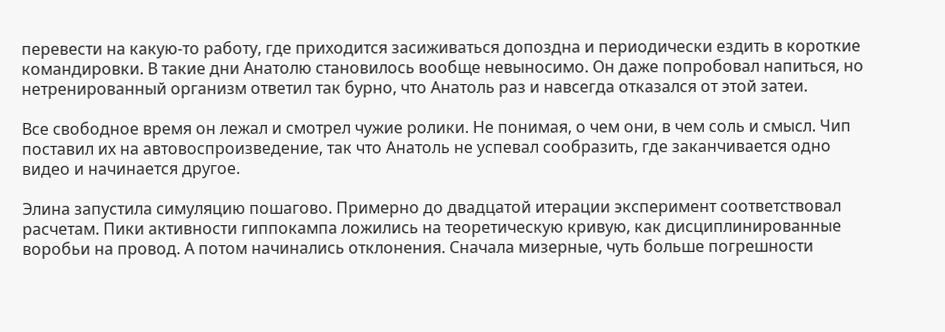перевести на какую-то работу, где приходится засиживаться допоздна и периодически ездить в короткие командировки. В такие дни Анатолю становилось вообще невыносимо. Он даже попробовал напиться, но нетренированный организм ответил так бурно, что Анатоль раз и навсегда отказался от этой затеи.

Все свободное время он лежал и смотрел чужие ролики. Не понимая, о чем они, в чем соль и смысл. Чип поставил их на автовоспроизведение, так что Анатоль не успевал сообразить, где заканчивается одно видео и начинается другое.

Элина запустила симуляцию пошагово. Примерно до двадцатой итерации эксперимент соответствовал расчетам. Пики активности гиппокампа ложились на теоретическую кривую, как дисциплинированные воробьи на провод. А потом начинались отклонения. Сначала мизерные, чуть больше погрешности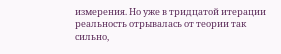измерения. Но уже в тридцатой итерации реальность отрывалась от теории так сильно,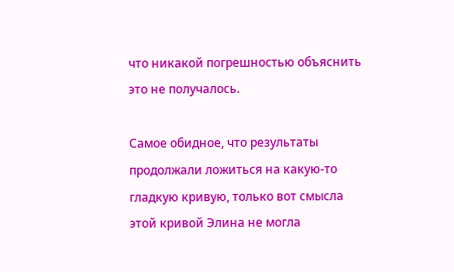что никакой погрешностью объяснить это не получалось.

Самое обидное, что результаты продолжали ложиться на какую-то гладкую кривую, только вот смысла этой кривой Элина не могла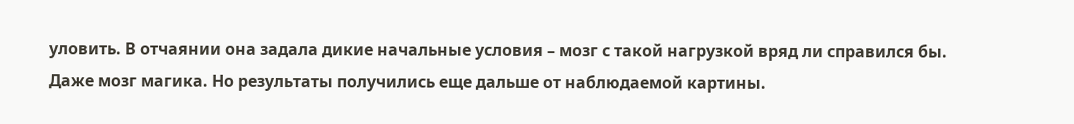уловить. В отчаянии она задала дикие начальные условия – мозг с такой нагрузкой вряд ли справился бы. Даже мозг магика. Но результаты получились еще дальше от наблюдаемой картины.